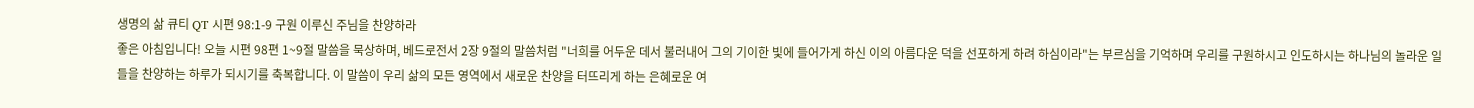생명의 삶 큐티 QT 시편 98:1-9 구원 이루신 주님을 찬양하라
좋은 아침입니다! 오늘 시편 98편 1~9절 말씀을 묵상하며, 베드로전서 2장 9절의 말씀처럼 "너희를 어두운 데서 불러내어 그의 기이한 빛에 들어가게 하신 이의 아름다운 덕을 선포하게 하려 하심이라"는 부르심을 기억하며 우리를 구원하시고 인도하시는 하나님의 놀라운 일들을 찬양하는 하루가 되시기를 축복합니다. 이 말씀이 우리 삶의 모든 영역에서 새로운 찬양을 터뜨리게 하는 은혜로운 여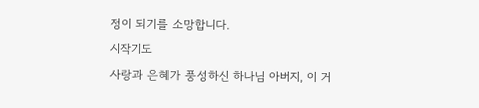정이 되기를 소망합니다.
시작기도
사랑과 은혜가 풍성하신 하나님 아버지, 이 거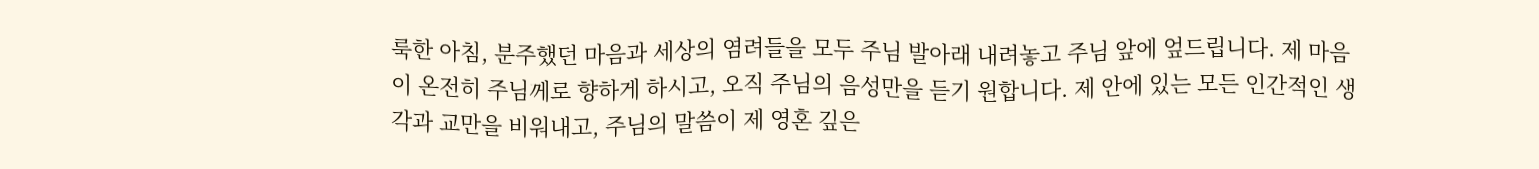룩한 아침, 분주했던 마음과 세상의 염려들을 모두 주님 발아래 내려놓고 주님 앞에 엎드립니다. 제 마음이 온전히 주님께로 향하게 하시고, 오직 주님의 음성만을 듣기 원합니다. 제 안에 있는 모든 인간적인 생각과 교만을 비워내고, 주님의 말씀이 제 영혼 깊은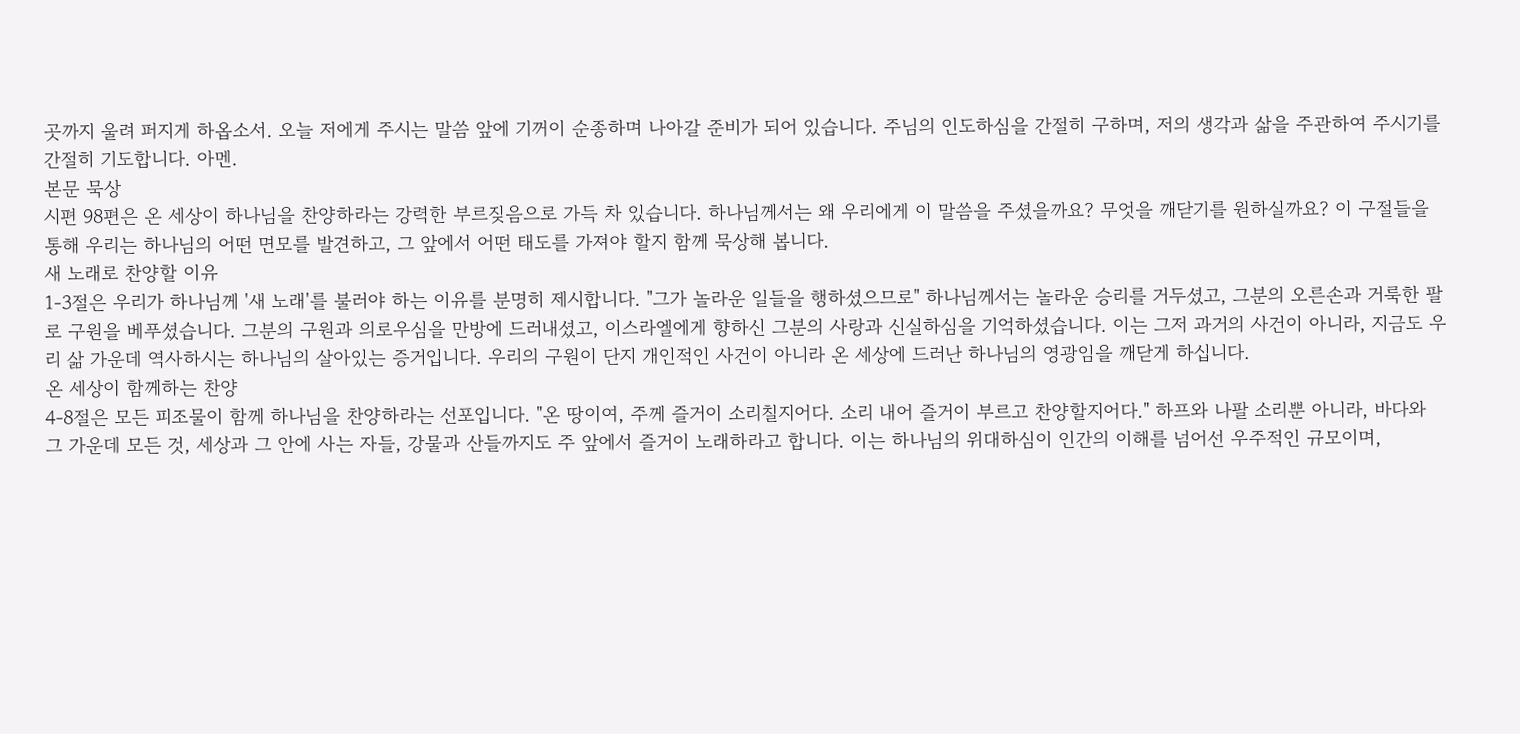곳까지 울려 퍼지게 하옵소서. 오늘 저에게 주시는 말씀 앞에 기꺼이 순종하며 나아갈 준비가 되어 있습니다. 주님의 인도하심을 간절히 구하며, 저의 생각과 삶을 주관하여 주시기를 간절히 기도합니다. 아멘.
본문 묵상
시편 98편은 온 세상이 하나님을 찬양하라는 강력한 부르짖음으로 가득 차 있습니다. 하나님께서는 왜 우리에게 이 말씀을 주셨을까요? 무엇을 깨닫기를 원하실까요? 이 구절들을 통해 우리는 하나님의 어떤 면모를 발견하고, 그 앞에서 어떤 태도를 가져야 할지 함께 묵상해 봅니다.
새 노래로 찬양할 이유
1-3절은 우리가 하나님께 '새 노래'를 불러야 하는 이유를 분명히 제시합니다. "그가 놀라운 일들을 행하셨으므로" 하나님께서는 놀라운 승리를 거두셨고, 그분의 오른손과 거룩한 팔로 구원을 베푸셨습니다. 그분의 구원과 의로우심을 만방에 드러내셨고, 이스라엘에게 향하신 그분의 사랑과 신실하심을 기억하셨습니다. 이는 그저 과거의 사건이 아니라, 지금도 우리 삶 가운데 역사하시는 하나님의 살아있는 증거입니다. 우리의 구원이 단지 개인적인 사건이 아니라 온 세상에 드러난 하나님의 영광임을 깨닫게 하십니다.
온 세상이 함께하는 찬양
4-8절은 모든 피조물이 함께 하나님을 찬양하라는 선포입니다. "온 땅이여, 주께 즐거이 소리칠지어다. 소리 내어 즐거이 부르고 찬양할지어다." 하프와 나팔 소리뿐 아니라, 바다와 그 가운데 모든 것, 세상과 그 안에 사는 자들, 강물과 산들까지도 주 앞에서 즐거이 노래하라고 합니다. 이는 하나님의 위대하심이 인간의 이해를 넘어선 우주적인 규모이며,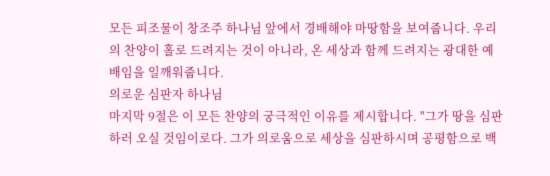모든 피조물이 창조주 하나님 앞에서 경배해야 마땅함을 보여줍니다. 우리의 찬양이 홀로 드려지는 것이 아니라, 온 세상과 함께 드려지는 광대한 예배임을 일깨워줍니다.
의로운 심판자 하나님
마지막 9절은 이 모든 찬양의 궁극적인 이유를 제시합니다. "그가 땅을 심판하러 오실 것임이로다. 그가 의로움으로 세상을 심판하시며 공평함으로 백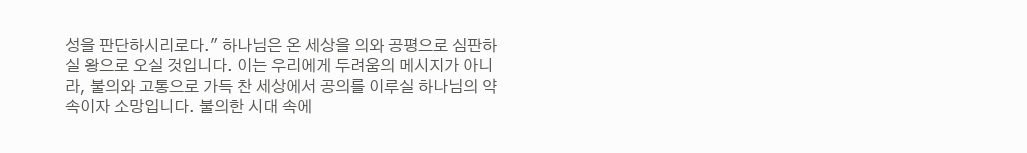성을 판단하시리로다." 하나님은 온 세상을 의와 공평으로 심판하실 왕으로 오실 것입니다. 이는 우리에게 두려움의 메시지가 아니라, 불의와 고통으로 가득 찬 세상에서 공의를 이루실 하나님의 약속이자 소망입니다. 불의한 시대 속에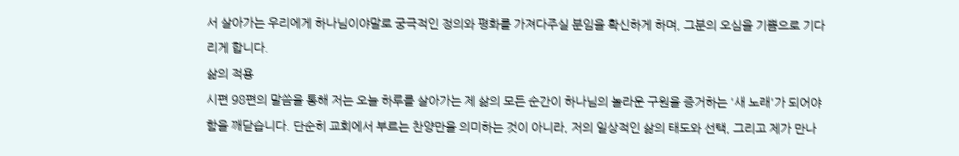서 살아가는 우리에게 하나님이야말로 궁극적인 정의와 평화를 가져다주실 분임을 확신하게 하며, 그분의 오심을 기쁨으로 기다리게 합니다.
삶의 적용
시편 98편의 말씀을 통해 저는 오늘 하루를 살아가는 제 삶의 모든 순간이 하나님의 놀라운 구원을 증거하는 '새 노래'가 되어야 함을 깨닫습니다. 단순히 교회에서 부르는 찬양만을 의미하는 것이 아니라, 저의 일상적인 삶의 태도와 선택, 그리고 제가 만나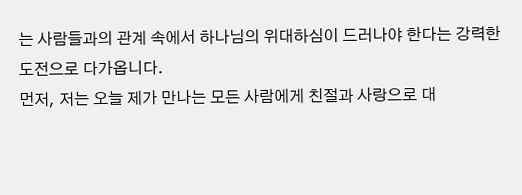는 사람들과의 관계 속에서 하나님의 위대하심이 드러나야 한다는 강력한 도전으로 다가옵니다.
먼저, 저는 오늘 제가 만나는 모든 사람에게 친절과 사랑으로 대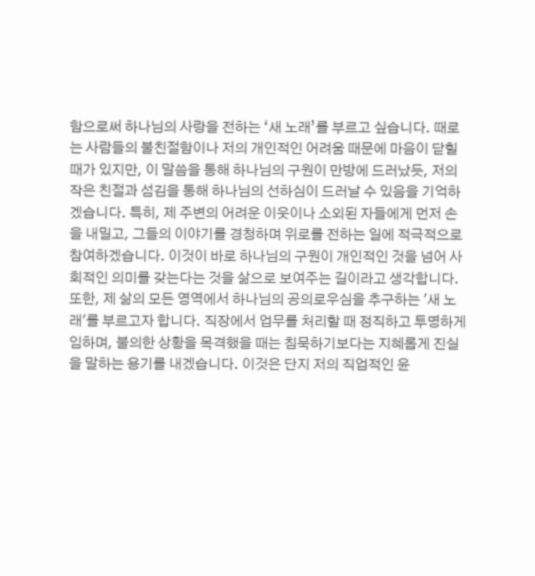함으로써 하나님의 사랑을 전하는 ‘새 노래’를 부르고 싶습니다. 때로는 사람들의 불친절함이나 저의 개인적인 어려움 때문에 마음이 닫힐 때가 있지만, 이 말씀을 통해 하나님의 구원이 만방에 드러났듯, 저의 작은 친절과 섬김을 통해 하나님의 선하심이 드러날 수 있음을 기억하겠습니다. 특히, 제 주변의 어려운 이웃이나 소외된 자들에게 먼저 손을 내밀고, 그들의 이야기를 경청하며 위로를 전하는 일에 적극적으로 참여하겠습니다. 이것이 바로 하나님의 구원이 개인적인 것을 넘어 사회적인 의미를 갖는다는 것을 삶으로 보여주는 길이라고 생각합니다.
또한, 제 삶의 모든 영역에서 하나님의 공의로우심을 추구하는 '새 노래'를 부르고자 합니다. 직장에서 업무를 처리할 때 정직하고 투명하게 임하며, 불의한 상황을 목격했을 때는 침묵하기보다는 지혜롭게 진실을 말하는 용기를 내겠습니다. 이것은 단지 저의 직업적인 윤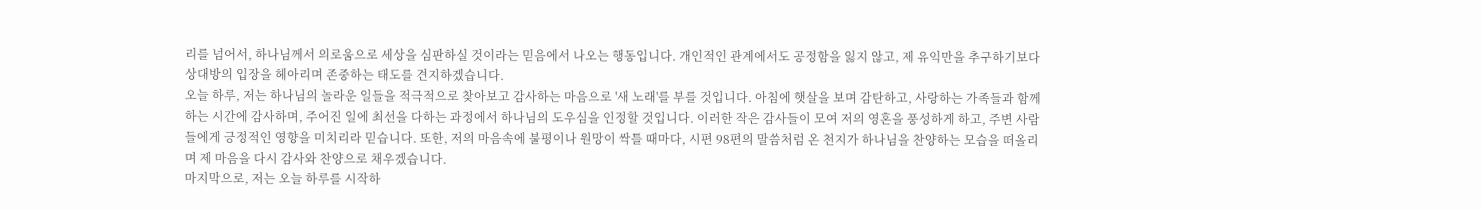리를 넘어서, 하나님께서 의로움으로 세상을 심판하실 것이라는 믿음에서 나오는 행동입니다. 개인적인 관계에서도 공정함을 잃지 않고, 제 유익만을 추구하기보다 상대방의 입장을 헤아리며 존중하는 태도를 견지하겠습니다.
오늘 하루, 저는 하나님의 놀라운 일들을 적극적으로 찾아보고 감사하는 마음으로 '새 노래'를 부를 것입니다. 아침에 햇살을 보며 감탄하고, 사랑하는 가족들과 함께하는 시간에 감사하며, 주어진 일에 최선을 다하는 과정에서 하나님의 도우심을 인정할 것입니다. 이러한 작은 감사들이 모여 저의 영혼을 풍성하게 하고, 주변 사람들에게 긍정적인 영향을 미치리라 믿습니다. 또한, 저의 마음속에 불평이나 원망이 싹틀 때마다, 시편 98편의 말씀처럼 온 천지가 하나님을 찬양하는 모습을 떠올리며 제 마음을 다시 감사와 찬양으로 채우겠습니다.
마지막으로, 저는 오늘 하루를 시작하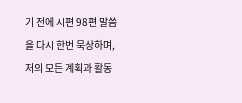기 전에 시편 98편 말씀을 다시 한번 묵상하며, 저의 모든 계획과 활동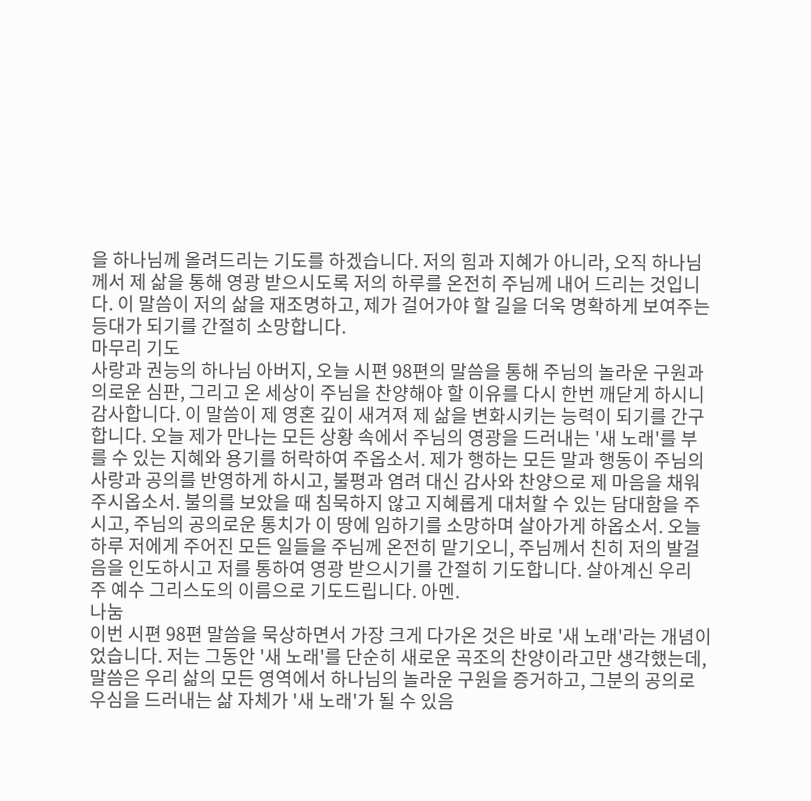을 하나님께 올려드리는 기도를 하겠습니다. 저의 힘과 지혜가 아니라, 오직 하나님께서 제 삶을 통해 영광 받으시도록 저의 하루를 온전히 주님께 내어 드리는 것입니다. 이 말씀이 저의 삶을 재조명하고, 제가 걸어가야 할 길을 더욱 명확하게 보여주는 등대가 되기를 간절히 소망합니다.
마무리 기도
사랑과 권능의 하나님 아버지, 오늘 시편 98편의 말씀을 통해 주님의 놀라운 구원과 의로운 심판, 그리고 온 세상이 주님을 찬양해야 할 이유를 다시 한번 깨닫게 하시니 감사합니다. 이 말씀이 제 영혼 깊이 새겨져 제 삶을 변화시키는 능력이 되기를 간구합니다. 오늘 제가 만나는 모든 상황 속에서 주님의 영광을 드러내는 '새 노래'를 부를 수 있는 지혜와 용기를 허락하여 주옵소서. 제가 행하는 모든 말과 행동이 주님의 사랑과 공의를 반영하게 하시고, 불평과 염려 대신 감사와 찬양으로 제 마음을 채워주시옵소서. 불의를 보았을 때 침묵하지 않고 지혜롭게 대처할 수 있는 담대함을 주시고, 주님의 공의로운 통치가 이 땅에 임하기를 소망하며 살아가게 하옵소서. 오늘 하루 저에게 주어진 모든 일들을 주님께 온전히 맡기오니, 주님께서 친히 저의 발걸음을 인도하시고 저를 통하여 영광 받으시기를 간절히 기도합니다. 살아계신 우리 주 예수 그리스도의 이름으로 기도드립니다. 아멘.
나눔
이번 시편 98편 말씀을 묵상하면서 가장 크게 다가온 것은 바로 '새 노래'라는 개념이었습니다. 저는 그동안 '새 노래'를 단순히 새로운 곡조의 찬양이라고만 생각했는데, 말씀은 우리 삶의 모든 영역에서 하나님의 놀라운 구원을 증거하고, 그분의 공의로우심을 드러내는 삶 자체가 '새 노래'가 될 수 있음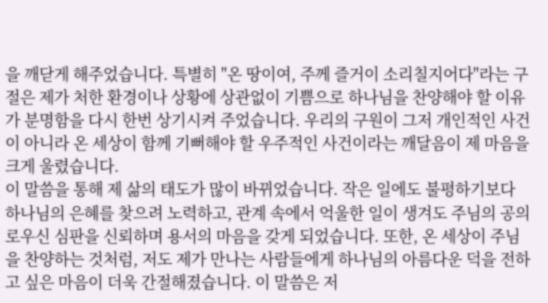을 깨닫게 해주었습니다. 특별히 "온 땅이여, 주께 즐거이 소리칠지어다"라는 구절은 제가 처한 환경이나 상황에 상관없이 기쁨으로 하나님을 찬양해야 할 이유가 분명함을 다시 한번 상기시켜 주었습니다. 우리의 구원이 그저 개인적인 사건이 아니라 온 세상이 함께 기뻐해야 할 우주적인 사건이라는 깨달음이 제 마음을 크게 울렸습니다.
이 말씀을 통해 제 삶의 태도가 많이 바뀌었습니다. 작은 일에도 불평하기보다 하나님의 은혜를 찾으려 노력하고, 관계 속에서 억울한 일이 생겨도 주님의 공의로우신 심판을 신뢰하며 용서의 마음을 갖게 되었습니다. 또한, 온 세상이 주님을 찬양하는 것처럼, 저도 제가 만나는 사람들에게 하나님의 아름다운 덕을 전하고 싶은 마음이 더욱 간절해졌습니다. 이 말씀은 저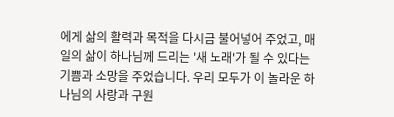에게 삶의 활력과 목적을 다시금 불어넣어 주었고, 매일의 삶이 하나님께 드리는 '새 노래'가 될 수 있다는 기쁨과 소망을 주었습니다. 우리 모두가 이 놀라운 하나님의 사랑과 구원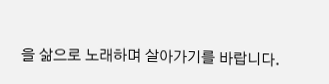을 삶으로 노래하며 살아가기를 바랍니다.